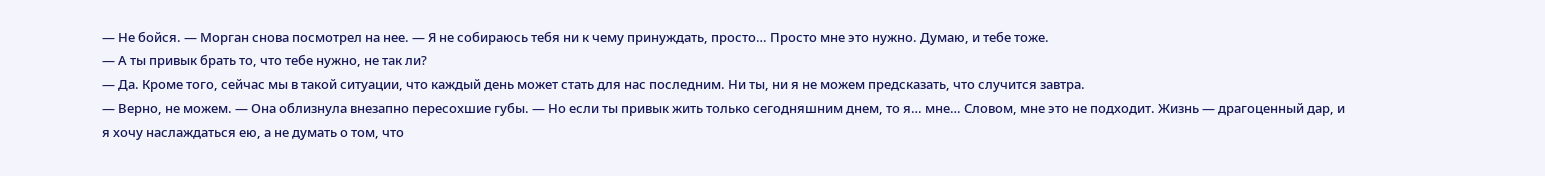— Не бойся. — Морган снова посмотрел на нее. — Я не собираюсь тебя ни к чему принуждать, просто… Просто мне это нужно. Думаю, и тебе тоже.
— А ты привык брать то, что тебе нужно, не так ли?
— Да. Кроме того, сейчас мы в такой ситуации, что каждый день может стать для нас последним. Ни ты, ни я не можем предсказать, что случится завтра.
— Верно, не можем. — Она облизнула внезапно пересохшие губы. — Но если ты привык жить только сегодняшним днем, то я… мне… Словом, мне это не подходит. Жизнь — драгоценный дар, и я хочу наслаждаться ею, а не думать о том, что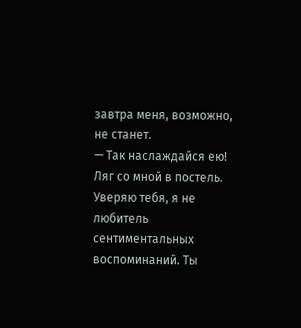завтра меня, возможно, не станет.
— Так наслаждайся ею! Ляг со мной в постель. Уверяю тебя, я не любитель сентиментальных воспоминаний. Ты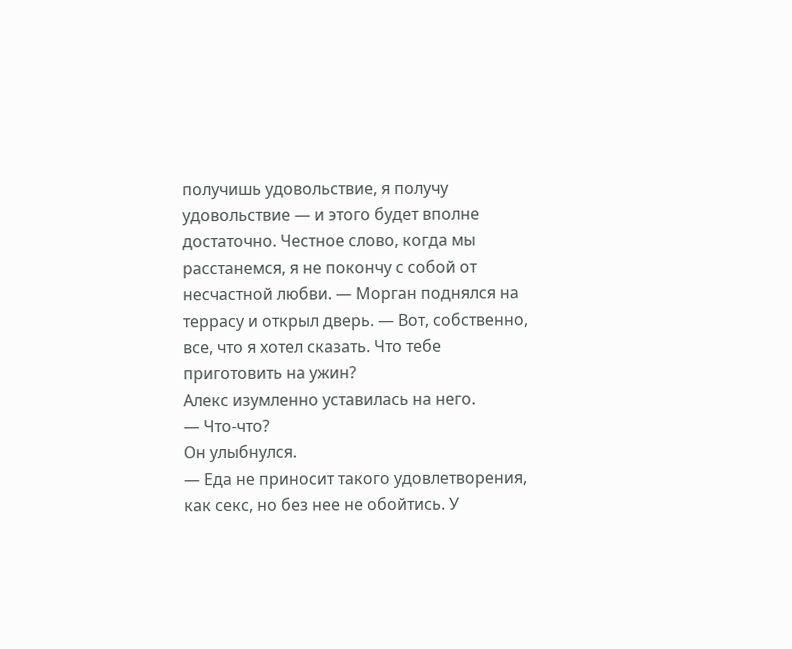получишь удовольствие, я получу удовольствие — и этого будет вполне достаточно. Честное слово, когда мы расстанемся, я не покончу с собой от несчастной любви. — Морган поднялся на террасу и открыл дверь. — Вот, собственно, все, что я хотел сказать. Что тебе приготовить на ужин?
Алекс изумленно уставилась на него.
— Что-что?
Он улыбнулся.
— Еда не приносит такого удовлетворения, как секс, но без нее не обойтись. У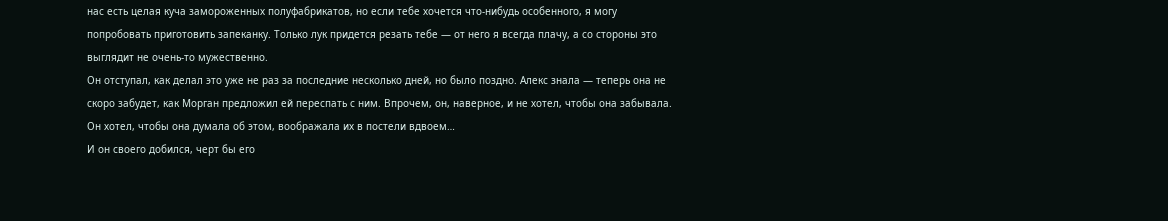нас есть целая куча замороженных полуфабрикатов, но если тебе хочется что-нибудь особенного, я могу попробовать приготовить запеканку. Только лук придется резать тебе — от него я всегда плачу, а со стороны это выглядит не очень-то мужественно.
Он отступал, как делал это уже не раз за последние несколько дней, но было поздно. Алекс знала — теперь она не скоро забудет, как Морган предложил ей переспать с ним. Впрочем, он, наверное, и не хотел, чтобы она забывала. Он хотел, чтобы она думала об этом, воображала их в постели вдвоем…
И он своего добился, черт бы его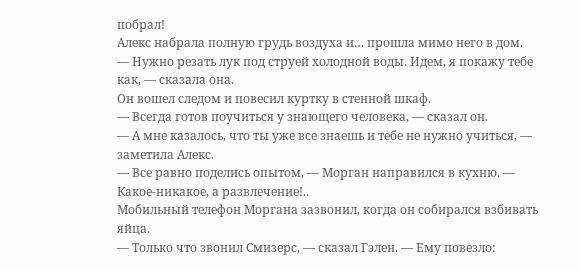побрал!
Алекс набрала полную грудь воздуха и… прошла мимо него в дом.
— Нужно резать лук под струей холодной воды. Идем, я покажу тебе как, — сказала она.
Он вошел следом и повесил куртку в стенной шкаф.
— Всегда готов поучиться у знающего человека, — сказал он.
— А мне казалось, что ты уже все знаешь и тебе не нужно учиться, — заметила Алекс.
— Все равно поделись опытом, — Морган направился в кухню. — Какое-никакое, а развлечение!..
Мобильный телефон Моргана зазвонил, когда он собирался взбивать яйца.
— Только что звонил Смизерс, — сказал Гэлен. — Ему повезло: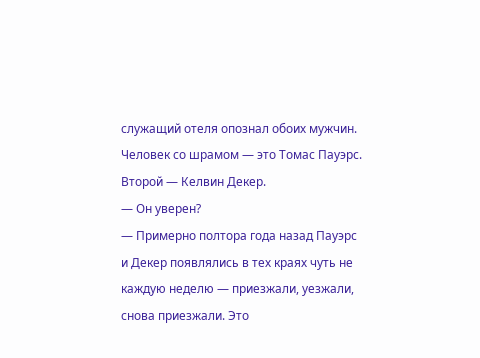служащий отеля опознал обоих мужчин. Человек со шрамом — это Томас Пауэрc. Второй — Келвин Декер.
— Он уверен?
— Примерно полтора года назад Пауэрc и Декер появлялись в тех краях чуть не каждую неделю — приезжали, уезжали, снова приезжали. Это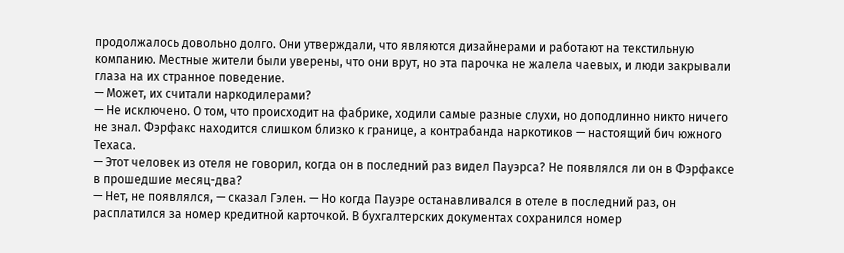продолжалось довольно долго. Они утверждали, что являются дизайнерами и работают на текстильную компанию. Местные жители были уверены, что они врут, но эта парочка не жалела чаевых, и люди закрывали глаза на их странное поведение.
— Может, их считали наркодилерами?
— Не исключено. О том, что происходит на фабрике, ходили самые разные слухи, но доподлинно никто ничего не знал. Фэрфакс находится слишком близко к границе, а контрабанда наркотиков — настоящий бич южного Техаса.
— Этот человек из отеля не говорил, когда он в последний раз видел Пауэрса? Не появлялся ли он в Фэрфаксе в прошедшие месяц-два?
— Нет, не появлялся, — сказал Гэлен. — Но когда Пауэре останавливался в отеле в последний раз, он расплатился за номер кредитной карточкой. В бухгалтерских документах сохранился номер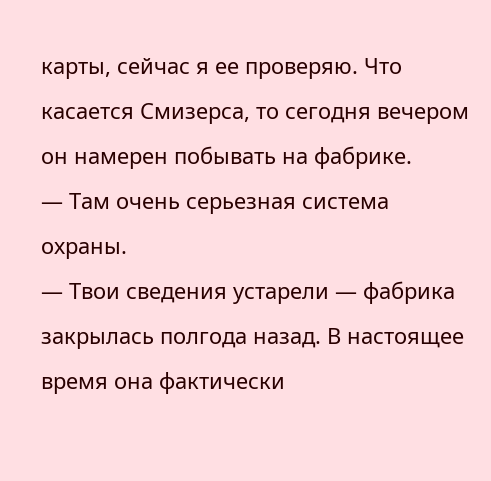карты, сейчас я ее проверяю. Что касается Смизерса, то сегодня вечером он намерен побывать на фабрике.
— Там очень серьезная система охраны.
— Твои сведения устарели — фабрика закрылась полгода назад. В настоящее время она фактически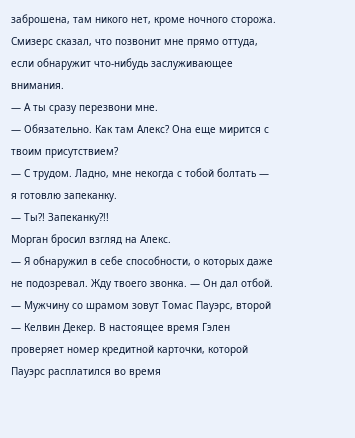заброшена, там никого нет, кроме ночного сторожа. Смизерс сказал, что позвонит мне прямо оттуда, если обнаружит что-нибудь заслуживающее внимания.
— А ты сразу перезвони мне.
— Обязательно. Как там Алекс? Она еще мирится с твоим присутствием?
— С трудом. Ладно, мне некогда с тобой болтать — я готовлю запеканку.
— Ты?! Запеканку?!!
Морган бросил взгляд на Алекс.
— Я обнаружил в себе способности, о которых даже не подозревал. Жду твоего звонка. — Он дал отбой. — Мужчину со шрамом зовут Томас Пауэрс, второй — Келвин Декер. В настоящее время Гэлен проверяет номер кредитной карточки, которой Пауэрс расплатился во время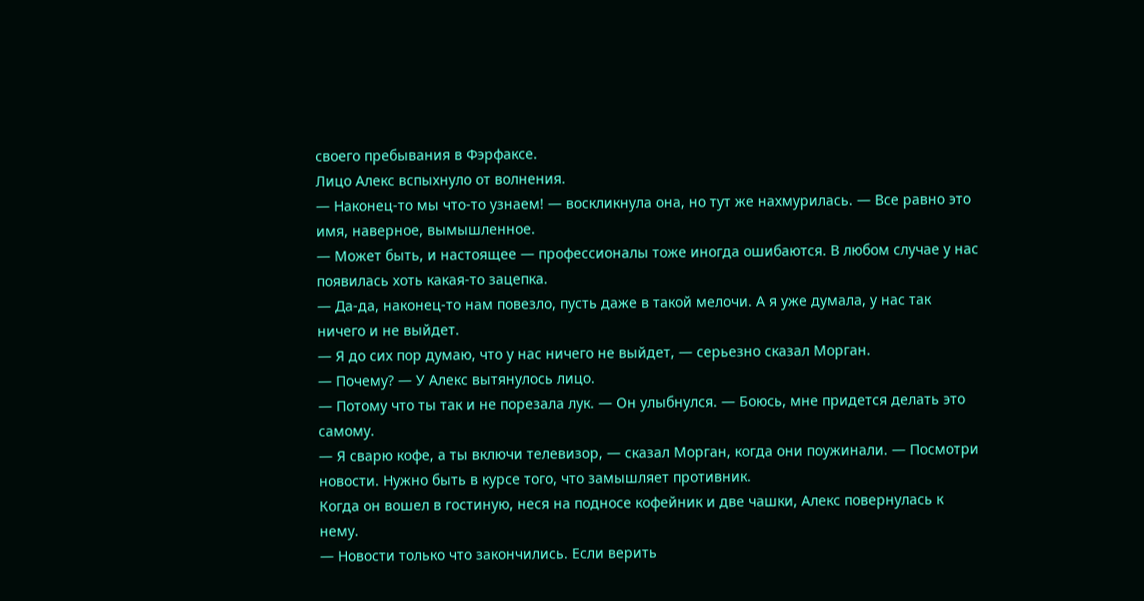своего пребывания в Фэрфаксе.
Лицо Алекс вспыхнуло от волнения.
— Наконец-то мы что-то узнаем! — воскликнула она, но тут же нахмурилась. — Все равно это имя, наверное, вымышленное.
— Может быть, и настоящее — профессионалы тоже иногда ошибаются. В любом случае у нас появилась хоть какая-то зацепка.
— Да-да, наконец-то нам повезло, пусть даже в такой мелочи. А я уже думала, у нас так ничего и не выйдет.
— Я до сих пор думаю, что у нас ничего не выйдет, — серьезно сказал Морган.
— Почему? — У Алекс вытянулось лицо.
— Потому что ты так и не порезала лук. — Он улыбнулся. — Боюсь, мне придется делать это самому.
— Я сварю кофе, а ты включи телевизор, — сказал Морган, когда они поужинали. — Посмотри новости. Нужно быть в курсе того, что замышляет противник.
Когда он вошел в гостиную, неся на подносе кофейник и две чашки, Алекс повернулась к нему.
— Новости только что закончились. Если верить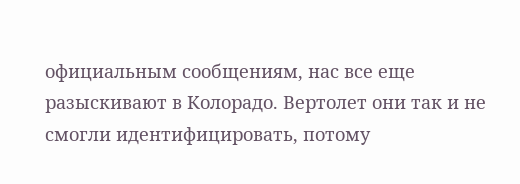официальным сообщениям, нас все еще разыскивают в Колорадо. Вертолет они так и не смогли идентифицировать, потому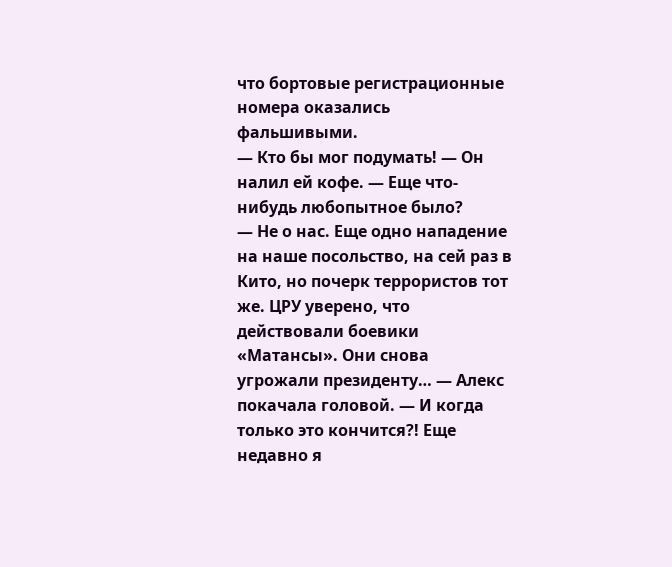что бортовые регистрационные номера оказались фальшивыми.
— Кто бы мог подумать! — Он налил ей кофе. — Еще что-нибудь любопытное было?
— Не о нас. Еще одно нападение на наше посольство, на сей раз в Кито, но почерк террористов тот же. ЦРУ уверено, что действовали боевики «Матансы». Они снова угрожали президенту… — Алекс покачала головой. — И когда только это кончится?! Еще недавно я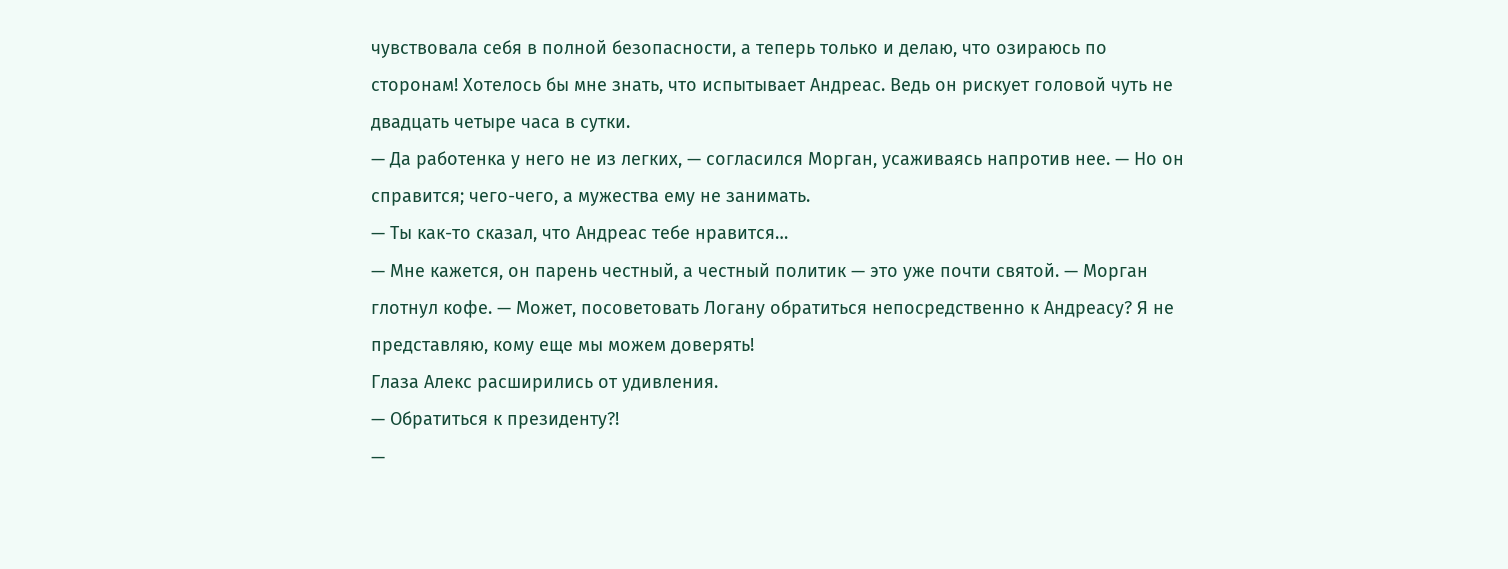чувствовала себя в полной безопасности, а теперь только и делаю, что озираюсь по сторонам! Хотелось бы мне знать, что испытывает Андреас. Ведь он рискует головой чуть не двадцать четыре часа в сутки.
— Да работенка у него не из легких, — согласился Морган, усаживаясь напротив нее. — Но он справится; чего-чего, а мужества ему не занимать.
— Ты как-то сказал, что Андреас тебе нравится…
— Мне кажется, он парень честный, а честный политик — это уже почти святой. — Морган глотнул кофе. — Может, посоветовать Логану обратиться непосредственно к Андреасу? Я не представляю, кому еще мы можем доверять!
Глаза Алекс расширились от удивления.
— Обратиться к президенту?!
—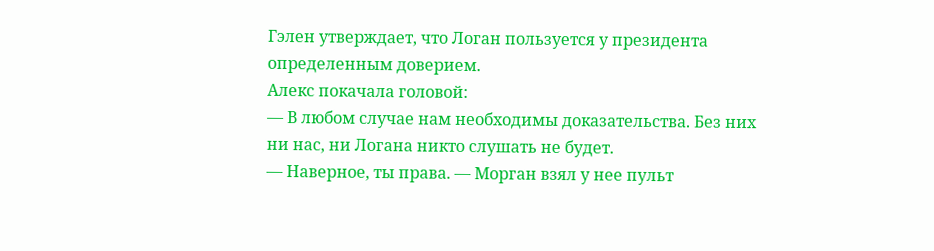Гэлен утверждает, что Логан пользуется у президента определенным доверием.
Алекс покачала головой:
— В любом случае нам необходимы доказательства. Без них ни нас, ни Логана никто слушать не будет.
— Наверное, ты права. — Морган взял у нее пульт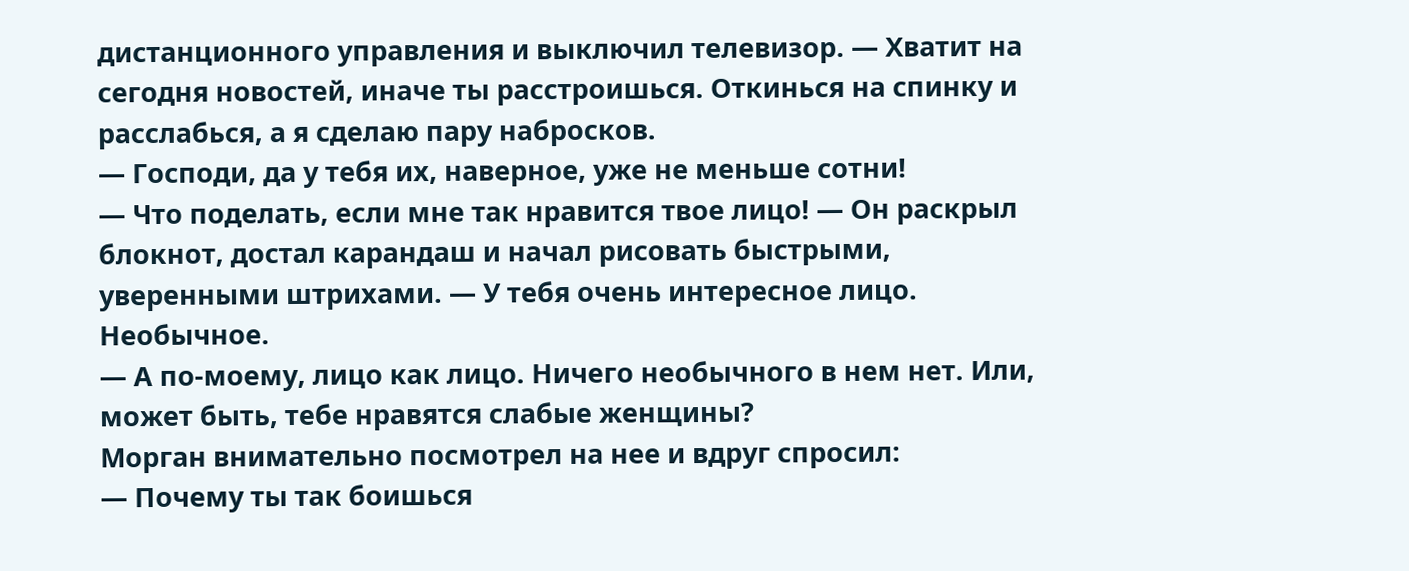дистанционного управления и выключил телевизор. — Хватит на сегодня новостей, иначе ты расстроишься. Откинься на спинку и расслабься, а я сделаю пару набросков.
— Господи, да у тебя их, наверное, уже не меньше сотни!
— Что поделать, если мне так нравится твое лицо! — Он раскрыл блокнот, достал карандаш и начал рисовать быстрыми, уверенными штрихами. — У тебя очень интересное лицо. Необычное.
— А по-моему, лицо как лицо. Ничего необычного в нем нет. Или, может быть, тебе нравятся слабые женщины?
Морган внимательно посмотрел на нее и вдруг спросил:
— Почему ты так боишься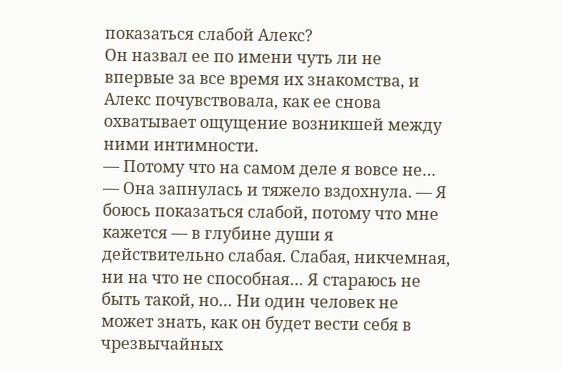показаться слабой Алекс?
Он назвал ее по имени чуть ли не впервые за все время их знакомства, и Алекс почувствовала, как ее снова охватывает ощущение возникшей между ними интимности.
— Потому что на самом деле я вовсе не… — Она запнулась и тяжело вздохнула. — Я боюсь показаться слабой, потому что мне кажется — в глубине души я действительно слабая. Слабая, никчемная, ни на что не способная… Я стараюсь не быть такой, но… Ни один человек не может знать, как он будет вести себя в чрезвычайных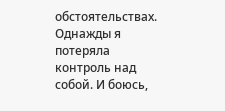обстоятельствах. Однажды я потеряла контроль над собой. И боюсь,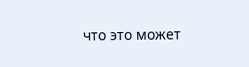что это может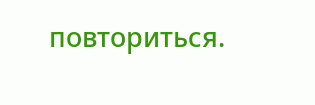повториться.